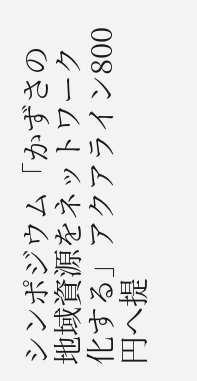シンポジウム「かずさの地域資源をネットワーク化する」アクアライン800円へ提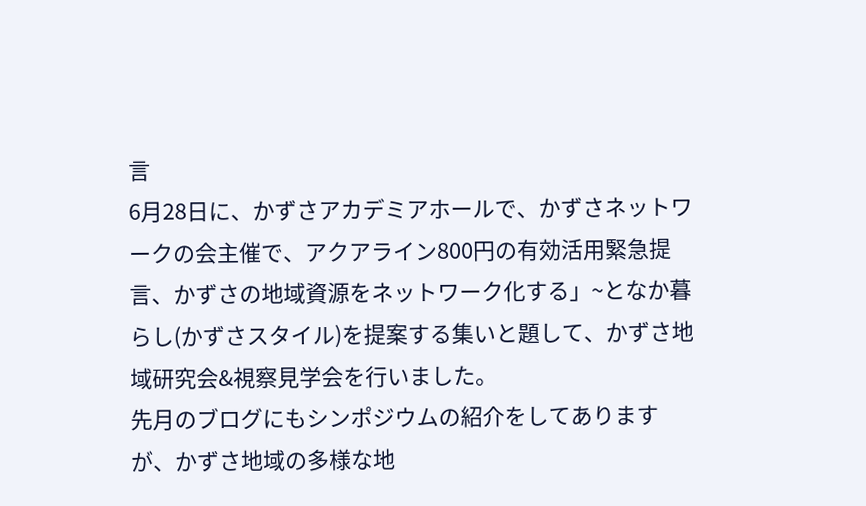言
6月28日に、かずさアカデミアホールで、かずさネットワークの会主催で、アクアライン800円の有効活用緊急提言、かずさの地域資源をネットワーク化する」~となか暮らし(かずさスタイル)を提案する集いと題して、かずさ地域研究会&視察見学会を行いました。
先月のブログにもシンポジウムの紹介をしてありますが、かずさ地域の多様な地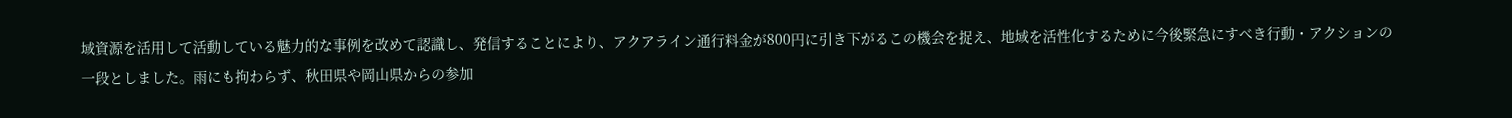域資源を活用して活動している魅力的な事例を改めて認識し、発信することにより、アクアライン通行料金が800円に引き下がるこの機会を捉え、地域を活性化するために今後緊急にすべき行動・アクションの一段としました。雨にも拘わらず、秋田県や岡山県からの参加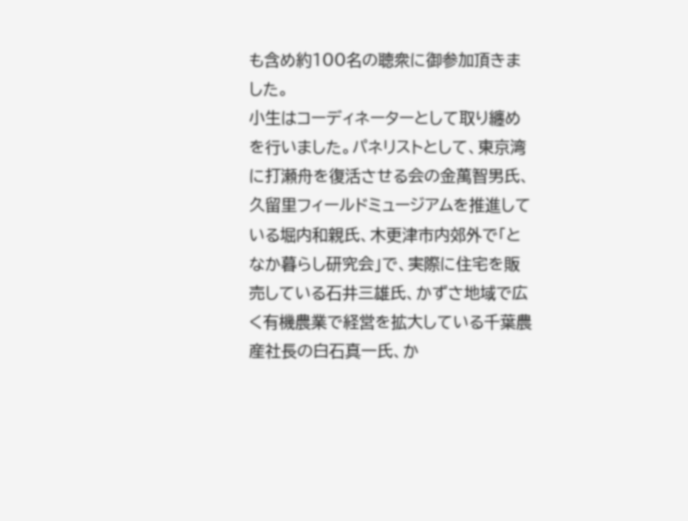も含め約100名の聴衆に御参加頂きました。
小生はコーディネーターとして取り纏めを行いました。パネリストとして、東京湾に打瀬舟を復活させる会の金萬智男氏、久留里フィールドミュージアムを推進している堀内和親氏、木更津市内郊外で「となか暮らし研究会」で、実際に住宅を販売している石井三雄氏、かずさ地域で広く有機農業で経営を拡大している千葉農産社長の白石真一氏、か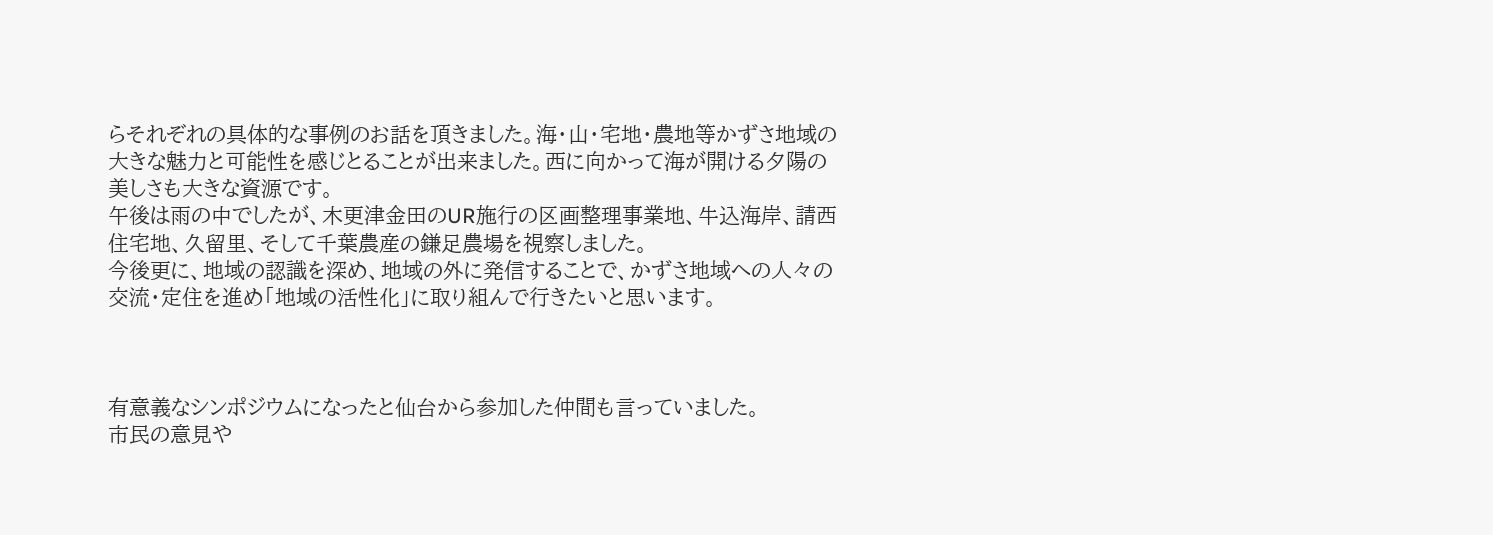らそれぞれの具体的な事例のお話を頂きました。海・山・宅地・農地等かずさ地域の大きな魅力と可能性を感じとることが出来ました。西に向かって海が開ける夕陽の美しさも大きな資源です。
午後は雨の中でしたが、木更津金田のUR施行の区画整理事業地、牛込海岸、請西住宅地、久留里、そして千葉農産の鎌足農場を視察しました。
今後更に、地域の認識を深め、地域の外に発信することで、かずさ地域への人々の交流・定住を進め「地域の活性化」に取り組んで行きたいと思います。



有意義なシンポジウムになったと仙台から参加した仲間も言っていました。
市民の意見や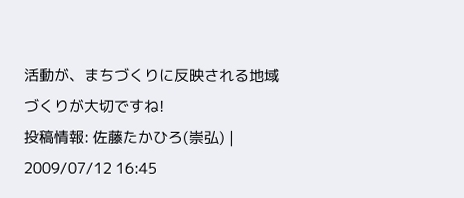活動が、まちづくりに反映される地域づくりが大切ですね!
投稿情報: 佐藤たかひろ(崇弘) | 2009/07/12 16:45